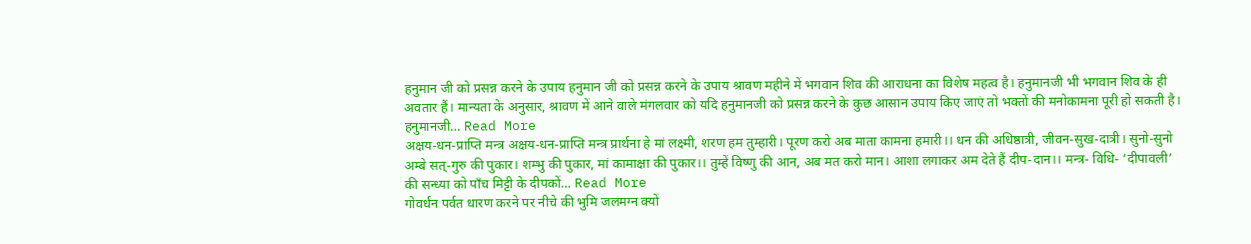हनुमान जी को प्रसन्न करने के उपाय हनुमान जी को प्रसन्न करने के उपाय श्रावण महीने में भगवान शिव की आराधना का विशेष महत्व है। हनुमानजी भी भगवान शिव के ही अवतार हैं। मान्यता के अनुसार, श्रावण में आने वाले मंगलवार को यदि हनुमानजी को प्रसन्न करने के कुछ आसान उपाय किए जाएं तो भक्तों की मनोकामना पूरी हो सकती है। हनुमानजी… Read More
अक्षय-धन-प्राप्ति मन्त्र अक्षय-धन-प्राप्ति मन्त्र प्रार्थना हे मां लक्ष्मी, शरण हम तुम्हारी। पूरण करो अब माता कामना हमारी।। धन की अधिष्ठात्री, जीवन-सुख-दात्री। सुनो-सुनो अम्बे सत्-गुरु की पुकार। शम्भु की पुकार, मां कामाक्षा की पुकार।। तुम्हें विष्णु की आन, अब मत करो मान। आशा लगाकर अम देते हैं दीप-दान।। मन्त्र- विधि- ‘दीपावली’ की सन्ध्या को पाँच मिट्टी के दीपकों… Read More
गोवर्धन पर्वत धारण करने पर नीचे की भुमि जलमग्न क्यों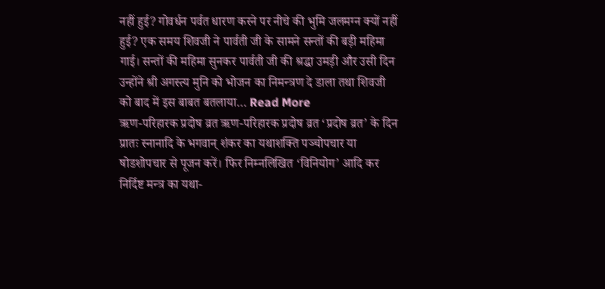नहीं हुई? गोवर्धन पर्वत धारण करने पर नीचे की भुमि जलमग्न क्यों नहीं हुई? एक समय शिवजी ने पार्वती जी के सामने सन्तों की बड़ी महिमा गाई। सन्तों की महिमा सुनकर पार्वती जी की श्रद्धा उमड़ी और उसी दिन उन्होंने श्री अगस्त्य मुनि को भोजन का निमन्त्रण दे डाला तथा शिवजी को बाद में इस बाबत बतलाया… Read More
ऋण-परिहारक प्रदोष व्रत ऋण-परिहारक प्रदोष व्रत ‘प्रदोष व्रत’ के दिन प्रातः स्नानादि के भगवान् शंकर का यथाशक्ति पञ्चोपचार या षोडशोपचार से पूजन करें। फिर निम्नलिखित ‘विनियोग’ आदि कर निर्दिष्ट मन्त्र का यथा-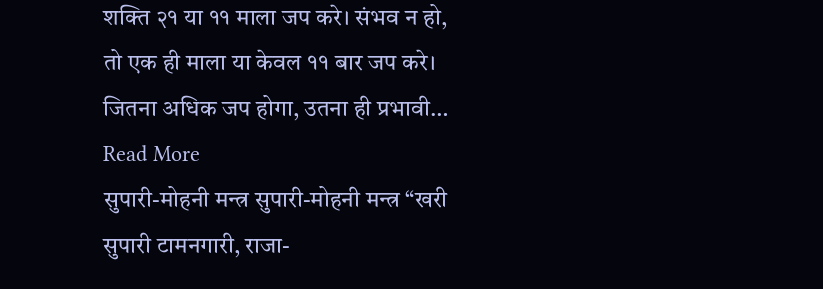शक्ति २१ या ११ माला जप करे। संभव न हो, तो एक ही माला या केवल ११ बार जप करे। जितना अधिक जप होगा, उतना ही प्रभावी… Read More
सुपारी-मोहनी मन्त्र सुपारी-मोहनी मन्त्र “खरी सुपारी टामनगारी, राजा-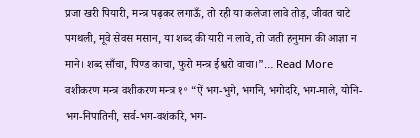प्रजा खरी पियारी, मन्त्र पढ़कर लगाऊँ, तो रही या कलेजा लावे तोड़, जीवत चाटे पगथली, मूवे सेवस मसान, या शब्द की यारी न लावे, तो जती हनुमान की आज्ञा न माने। शब्द साँचा, पिण्ड काचा, फुरो मन्त्र ईश्वरो वाचा।”… Read More
वशीकरण मन्त्र वशीकरण मन्त्र १॰ “ऐं भग-भुगे, भगनि, भगोदरि, भग-माले, योनि-भग-निपातिनी, सर्व-भग-वशंकरि, भग-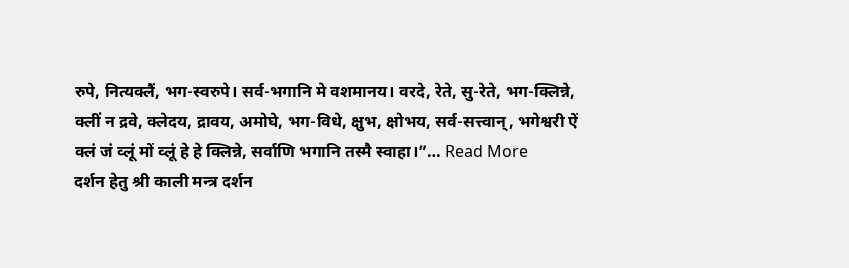रुपे, नित्यक्लैं, भग-स्वरुपे। सर्व-भगानि मे वशमानय। वरदे, रेते, सु-रेते, भग-क्लिन्ने, क्लीं न द्रवे, क्लेदय, द्रावय, अमोघे, भग-विधे, क्षुभ, क्षोभय, सर्व-सत्त्वान्, भगेश्वरी ऐं क्लं जं व्लूं मों व्लूं हे हे क्लिन्ने, सर्वाणि भगानि तस्मै स्वाहा।”… Read More
दर्शन हेतु श्री काली मन्त्र दर्शन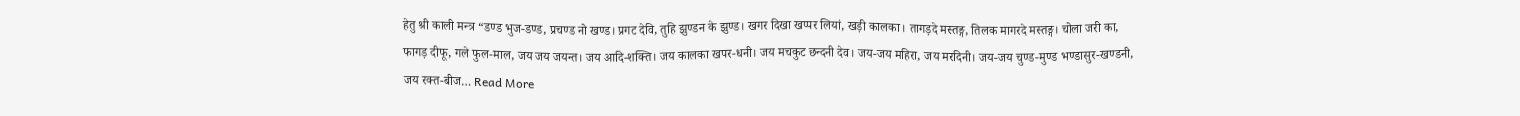हेतु श्री काली मन्त्र “डण्ड भुज-डण्ड, प्रचण्ड नो खण्ड। प्रगट देवि, तुहि झुण्डन के झुण्ड। खगर दिखा खप्पर लियां, खड़ी कालका। तागड़दे मस्तङ्ग, तिलक मागरदे मस्तङ्ग। चोला जरी का, फागड़ दीफू, गले फुल-माल, जय जय जयन्त। जय आदि-शक्ति। जय कालका खपर-धनी। जय मचकुट छन्दनी देव। जय-जय महिरा, जय मरदिनी। जय-जय चुण्ड-मुण्ड भण्डासुर-खण्डनी, जय रक्त-बीज… Read More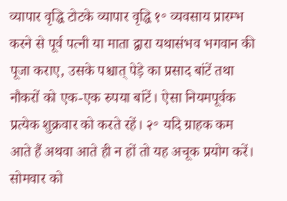व्यापार वृद्धि टोटके व्यापार वृद्धि १॰ व्यवसाय प्रारम्भ करने से पूर्व पत्नी या माता द्वारा यथासंभव भगवान की पूजा कराए, उसके पश्चात् पेड़े का प्रसाद बांटें तथा नौकरों को एक-एक रुपया बांटें। ऐसा नियमपूर्वक प्रत्येक शुक्रवार को करते रहें। २॰ यदि ग्राहक कम आते हैं अथवा आते ही न हों तो यह अचूक प्रयोग करें। सोमवार को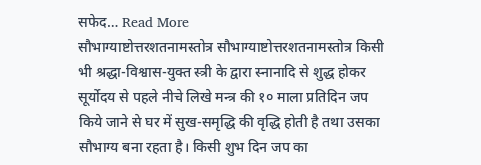सफेद… Read More
सौभाग्याष्टोत्तरशतनामस्तोत्र सौभाग्याष्टोत्तरशतनामस्तोत्र किसी भी श्रद्धा-विश्वास-युक्त स्त्री के द्वारा स्नानादि से शुद्ध होकर सूर्योदय से पहले नीचे लिखे मन्त्र की १० माला प्रतिदिन जप किये जाने से घर में सुख-समृद्धि की वृद्धि होती है तथा उसका सौभाग्य बना रहता है। किसी शुभ दिन जप का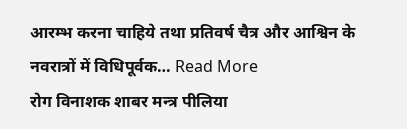आरम्भ करना चाहिये तथा प्रतिवर्ष चैत्र और आश्विन के नवरात्रों में विधिपूर्वक… Read More
रोग विनाशक शाबर मन्त्र पीलिया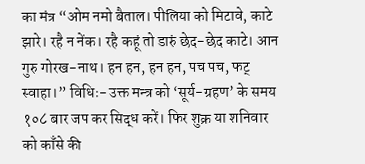का मंत्र “ओम नमो बैताल। पीलिया को मिटावे, काटे झारे। रहै न नेंक। रहै कहूं तो डारुं छेद-छेद काटे। आन गुरु गोरख-नाथ। हन हन, हन हन, पच पच, फट् स्वाहा।” विधिः- उक्त मन्त्र को ‘सूर्य-ग्रहण’ के समय १०८ बार जप कर सिद्ध करें। फिर शुक्र या शनिवार को काँसे की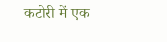कटोरी में एक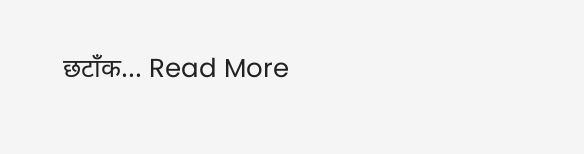छटाँक… Read More